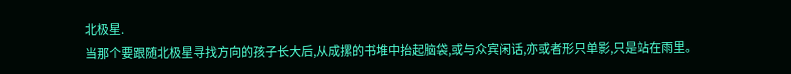北极星.
当那个要跟随北极星寻找方向的孩子长大后,从成摞的书堆中抬起脑袋,或与众宾闲话,亦或者形只单影,只是站在雨里。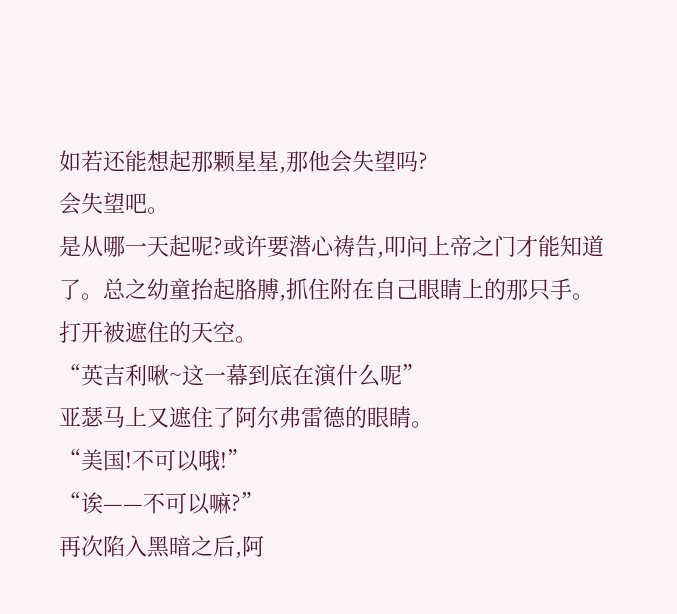如若还能想起那颗星星,那他会失望吗?
会失望吧。
是从哪一天起呢?或许要潜心祷告,叩问上帝之门才能知道了。总之幼童抬起胳膊,抓住附在自己眼睛上的那只手。
打开被遮住的天空。
“英吉利啾~这一幕到底在演什么呢”
亚瑟马上又遮住了阿尔弗雷德的眼睛。
“美国!不可以哦!”
“诶——不可以嘛?”
再次陷入黑暗之后,阿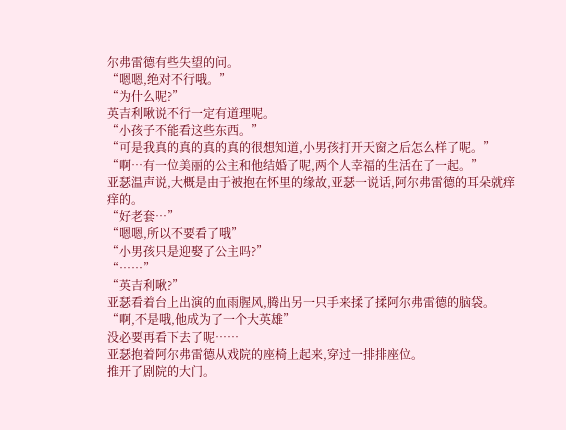尔弗雷德有些失望的问。
“嗯嗯,绝对不行哦。”
“为什么呢?”
英吉利啾说不行一定有道理呢。
“小孩子不能看这些东西。”
“可是我真的真的真的真的很想知道,小男孩打开天窗之后怎么样了呢。”
“啊…有一位美丽的公主和他结婚了呢,两个人幸福的生活在了一起。”
亚瑟温声说,大概是由于被抱在怀里的缘故,亚瑟一说话,阿尔弗雷德的耳朵就痒痒的。
“好老套…”
“嗯嗯,所以不要看了哦”
“小男孩只是迎娶了公主吗?”
“……”
“英吉利啾?”
亚瑟看着台上出演的血雨腥风,腾出另一只手来揉了揉阿尔弗雷德的脑袋。
“啊,不是哦,他成为了一个大英雄”
没必要再看下去了呢……
亚瑟抱着阿尔弗雷德从戏院的座椅上起来,穿过一排排座位。
推开了剧院的大门。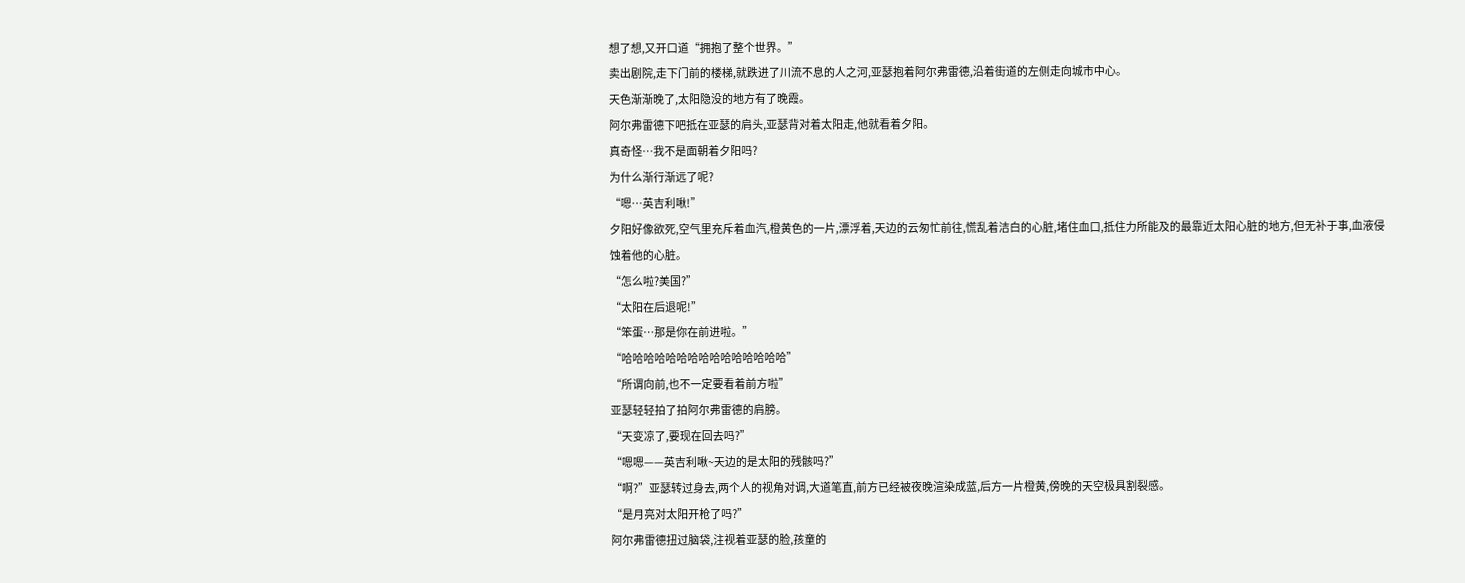想了想,又开口道“拥抱了整个世界。”
卖出剧院,走下门前的楼梯,就跌进了川流不息的人之河,亚瑟抱着阿尔弗雷德,沿着街道的左侧走向城市中心。
天色渐渐晚了,太阳隐没的地方有了晚霞。
阿尔弗雷德下吧抵在亚瑟的肩头,亚瑟背对着太阳走,他就看着夕阳。
真奇怪…我不是面朝着夕阳吗?
为什么渐行渐远了呢?
“嗯…英吉利啾!”
夕阳好像欲死,空气里充斥着血汽,橙黄色的一片,漂浮着,天边的云匆忙前往,慌乱着洁白的心脏,堵住血口,抵住力所能及的最靠近太阳心脏的地方,但无补于事,血液侵蚀着他的心脏。
“怎么啦?美国?”
“太阳在后退呢!”
“笨蛋…那是你在前进啦。”
“哈哈哈哈哈哈哈哈哈哈哈哈哈哈哈”
“所谓向前,也不一定要看着前方啦”
亚瑟轻轻拍了拍阿尔弗雷德的肩膀。
“天变凉了,要现在回去吗?”
“嗯嗯——英吉利啾~天边的是太阳的残骸吗?”
“啊?”亚瑟转过身去,两个人的视角对调,大道笔直,前方已经被夜晚渲染成蓝,后方一片橙黄,傍晚的天空极具割裂感。
“是月亮对太阳开枪了吗?”
阿尔弗雷德扭过脑袋,注视着亚瑟的脸,孩童的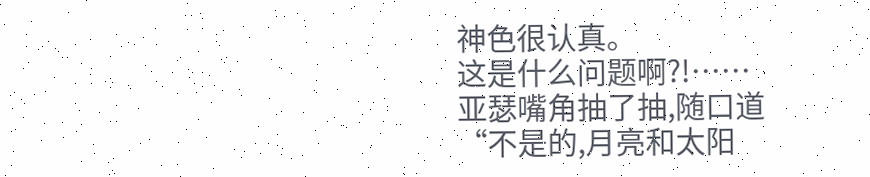神色很认真。
这是什么问题啊?!……
亚瑟嘴角抽了抽,随口道
“不是的,月亮和太阳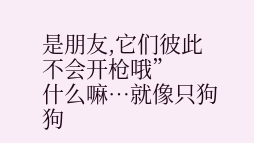是朋友,它们彼此不会开枪哦”
什么嘛…就像只狗狗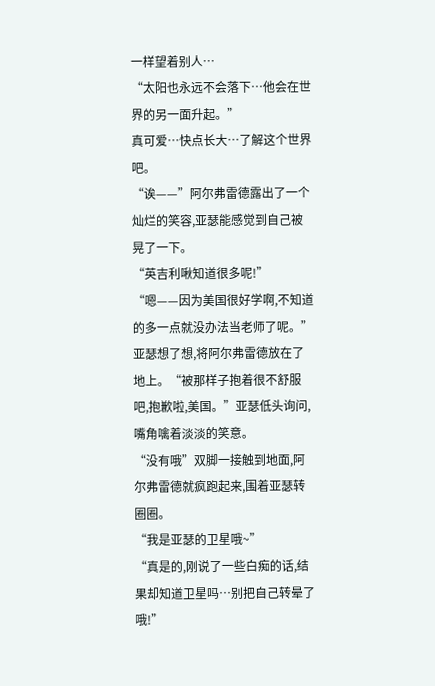一样望着别人…
“太阳也永远不会落下…他会在世界的另一面升起。”
真可爱…快点长大…了解这个世界吧。
“诶——”阿尔弗雷德露出了一个灿烂的笑容,亚瑟能感觉到自己被晃了一下。
“英吉利啾知道很多呢!”
“嗯——因为美国很好学啊,不知道的多一点就没办法当老师了呢。”
亚瑟想了想,将阿尔弗雷德放在了地上。“被那样子抱着很不舒服吧,抱歉啦,美国。”亚瑟低头询问,嘴角噙着淡淡的笑意。
“没有哦”双脚一接触到地面,阿尔弗雷德就疯跑起来,围着亚瑟转圈圈。
“我是亚瑟的卫星哦~”
“真是的,刚说了一些白痴的话,结果却知道卫星吗…别把自己转晕了哦!”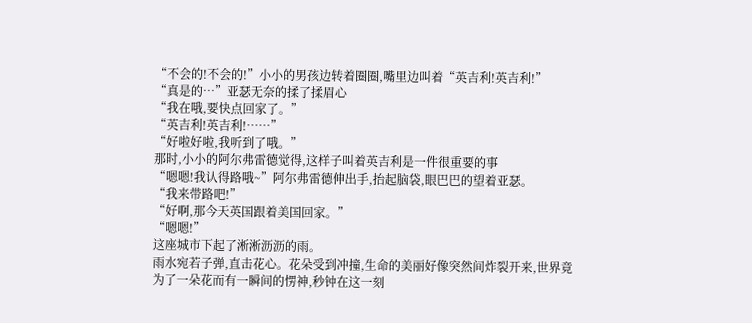“不会的!不会的!”小小的男孩边转着圈圈,嘴里边叫着“英吉利!英吉利!”
“真是的…”亚瑟无奈的揉了揉眉心
“我在哦,要快点回家了。”
“英吉利!英吉利!……”
“好啦好啦,我听到了哦。”
那时,小小的阿尔弗雷德觉得,这样子叫着英吉利是一件很重要的事
“嗯嗯!我认得路哦~”阿尔弗雷德伸出手,抬起脑袋,眼巴巴的望着亚瑟。
“我来带路吧!”
“好啊,那今天英国跟着美国回家。”
“嗯嗯!”
这座城市下起了淅淅沥沥的雨。
雨水宛若子弹,直击花心。花朵受到冲撞,生命的美丽好像突然间炸裂开来,世界竟为了一朵花而有一瞬间的愣神,秒钟在这一刻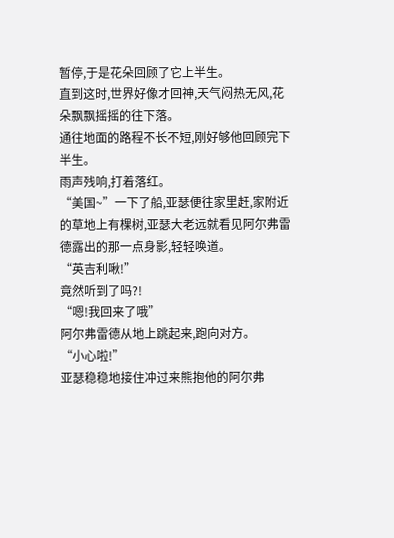暂停,于是花朵回顾了它上半生。
直到这时,世界好像才回神,天气闷热无风,花朵飘飘摇摇的往下落。
通往地面的路程不长不短,刚好够他回顾完下半生。
雨声残响,打着落红。
“美国~”一下了船,亚瑟便往家里赶,家附近的草地上有棵树,亚瑟大老远就看见阿尔弗雷德露出的那一点身影,轻轻唤道。
“英吉利啾!”
竟然听到了吗?!
“嗯!我回来了哦”
阿尔弗雷德从地上跳起来,跑向对方。
“小心啦!”
亚瑟稳稳地接住冲过来熊抱他的阿尔弗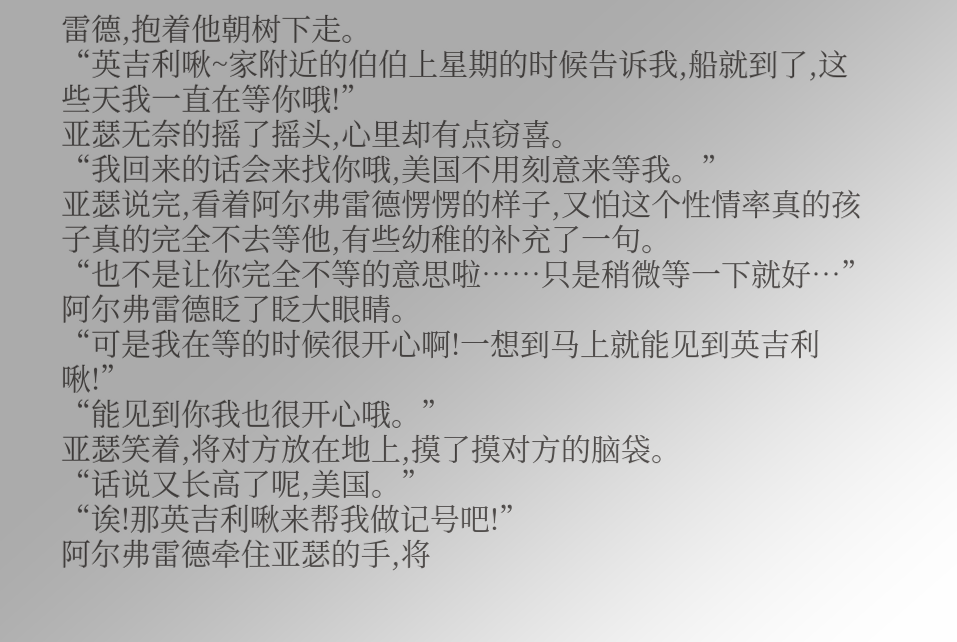雷德,抱着他朝树下走。
“英吉利啾~家附近的伯伯上星期的时候告诉我,船就到了,这些天我一直在等你哦!”
亚瑟无奈的摇了摇头,心里却有点窃喜。
“我回来的话会来找你哦,美国不用刻意来等我。”
亚瑟说完,看着阿尔弗雷德愣愣的样子,又怕这个性情率真的孩子真的完全不去等他,有些幼稚的补充了一句。
“也不是让你完全不等的意思啦……只是稍微等一下就好…”
阿尔弗雷德眨了眨大眼睛。
“可是我在等的时候很开心啊!一想到马上就能见到英吉利啾!”
“能见到你我也很开心哦。”
亚瑟笑着,将对方放在地上,摸了摸对方的脑袋。
“话说又长高了呢,美国。”
“诶!那英吉利啾来帮我做记号吧!”
阿尔弗雷德牵住亚瑟的手,将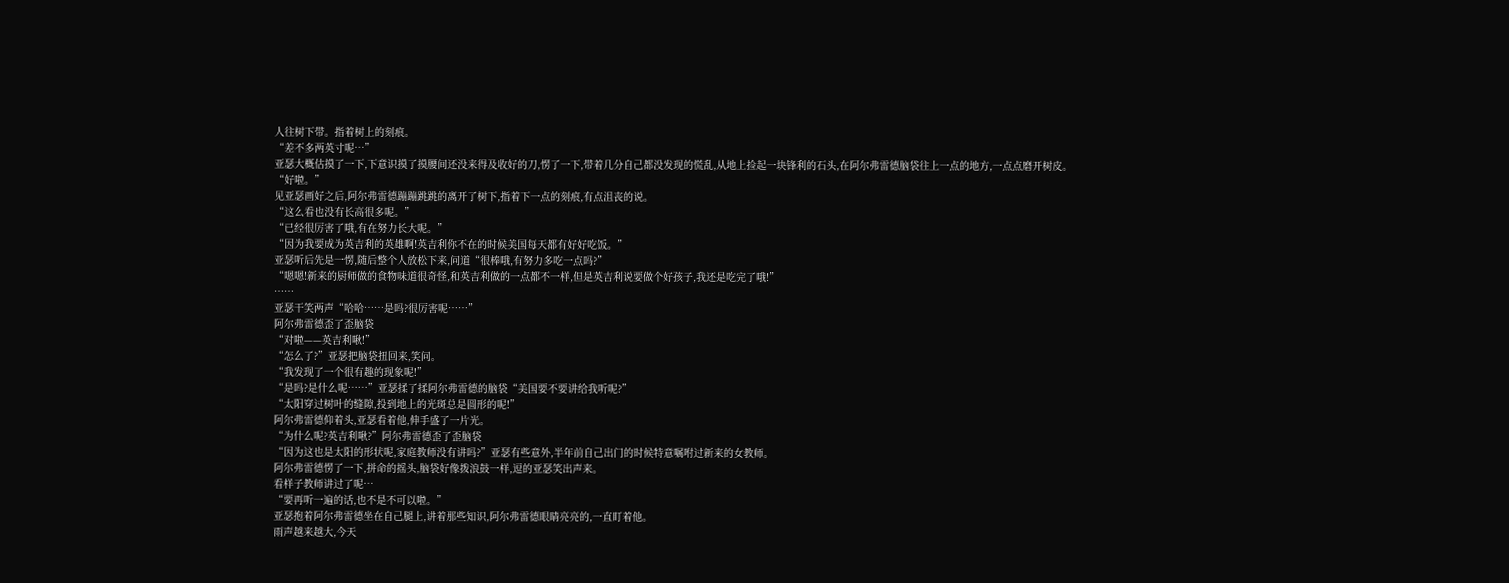人往树下带。指着树上的刻痕。
“差不多两英寸呢…”
亚瑟大概估摸了一下,下意识摸了摸腰间还没来得及收好的刀,愣了一下,带着几分自己都没发现的慌乱,从地上捡起一块锋利的石头,在阿尔弗雷德脑袋往上一点的地方,一点点磨开树皮。
“好啦。”
见亚瑟画好之后,阿尔弗雷德蹦蹦跳跳的离开了树下,指着下一点的刻痕,有点沮丧的说。
“这么看也没有长高很多呢。”
“已经很厉害了哦,有在努力长大呢。”
“因为我要成为英吉利的英雄啊!英吉利你不在的时候美国每天都有好好吃饭。”
亚瑟听后先是一愣,随后整个人放松下来,问道“很棒哦,有努力多吃一点吗?”
“嗯嗯!新来的厨师做的食物味道很奇怪,和英吉利做的一点都不一样,但是英吉利说要做个好孩子,我还是吃完了哦!”
……
亚瑟干笑两声“哈哈……是吗?很厉害呢……”
阿尔弗雷德歪了歪脑袋
“对啦——英吉利啾!”
“怎么了?”亚瑟把脑袋扭回来,笑问。
“我发现了一个很有趣的现象呢!”
“是吗?是什么呢……”亚瑟揉了揉阿尔弗雷德的脑袋“美国要不要讲给我听呢?”
“太阳穿过树叶的缝隙,投到地上的光斑总是圆形的呢!”
阿尔弗雷德仰着头,亚瑟看着他,伸手盛了一片光。
“为什么呢?英吉利啾?”阿尔弗雷德歪了歪脑袋
“因为这也是太阳的形状呢,家庭教师没有讲吗?”亚瑟有些意外,半年前自己出门的时候特意嘱咐过新来的女教师。
阿尔弗雷德愣了一下,拼命的摇头,脑袋好像拨浪鼓一样,逗的亚瑟笑出声来。
看样子教师讲过了呢…
“要再听一遍的话,也不是不可以啦。”
亚瑟抱着阿尔弗雷德坐在自己腿上,讲着那些知识,阿尔弗雷德眼睛亮亮的,一直盯着他。
雨声越来越大,今天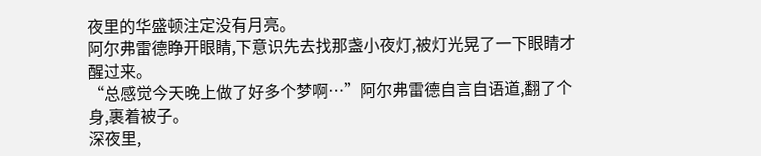夜里的华盛顿注定没有月亮。
阿尔弗雷德睁开眼睛,下意识先去找那盏小夜灯,被灯光晃了一下眼睛才醒过来。
“总感觉今天晚上做了好多个梦啊…”阿尔弗雷德自言自语道,翻了个身,裹着被子。
深夜里,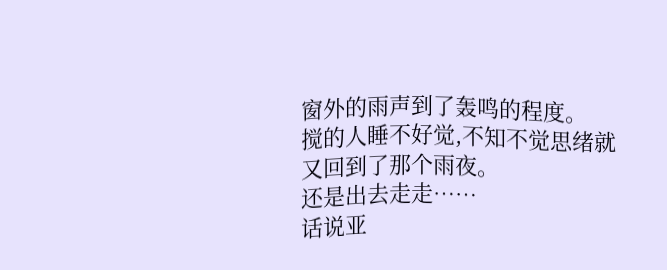窗外的雨声到了轰鸣的程度。
搅的人睡不好觉,不知不觉思绪就又回到了那个雨夜。
还是出去走走……
话说亚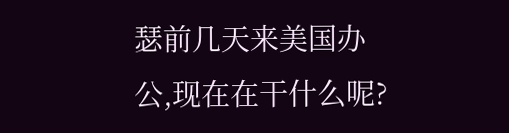瑟前几天来美国办公,现在在干什么呢?